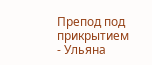Препод под прикрытием - Ульяна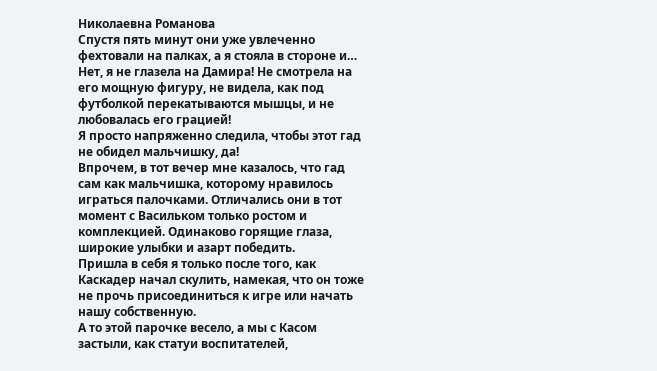Николаевна Романова
Спустя пять минут они уже увлеченно фехтовали на палках, а я стояла в стороне и…
Нет, я не глазела на Дамира! Не смотрела на его мощную фигуру, не видела, как под футболкой перекатываются мышцы, и не любовалась его грацией!
Я просто напряженно следила, чтобы этот гад не обидел мальчишку, да!
Впрочем, в тот вечер мне казалось, что гад сам как мальчишка, которому нравилось играться палочками. Отличались они в тот момент с Васильком только ростом и комплекцией. Одинаково горящие глаза, широкие улыбки и азарт победить.
Пришла в себя я только после того, как Каскадер начал скулить, намекая, что он тоже не прочь присоединиться к игре или начать нашу собственную.
А то этой парочке весело, а мы с Касом застыли, как статуи воспитателей,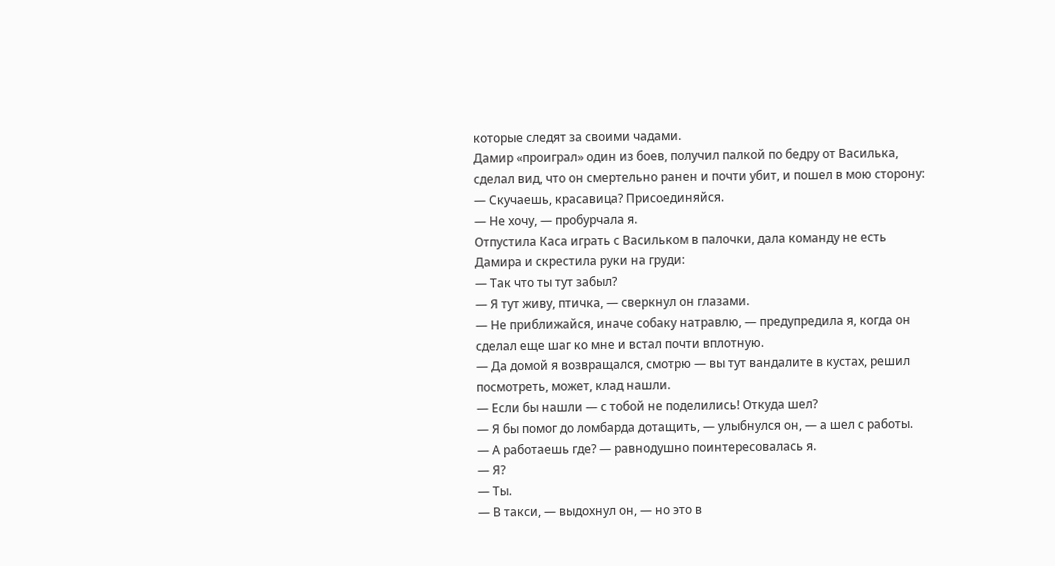которые следят за своими чадами.
Дамир «проиграл» один из боев, получил палкой по бедру от Василька, сделал вид, что он смертельно ранен и почти убит, и пошел в мою сторону:
— Скучаешь, красавица? Присоединяйся.
— Не хочу, — пробурчала я.
Отпустила Каса играть с Васильком в палочки, дала команду не есть Дамира и скрестила руки на груди:
— Так что ты тут забыл?
— Я тут живу, птичка, — сверкнул он глазами.
— Не приближайся, иначе собаку натравлю, — предупредила я, когда он сделал еще шаг ко мне и встал почти вплотную.
— Да домой я возвращался, смотрю — вы тут вандалите в кустах, решил посмотреть, может, клад нашли.
— Если бы нашли — с тобой не поделились! Откуда шел?
— Я бы помог до ломбарда дотащить, — улыбнулся он, — а шел с работы.
— А работаешь где? — равнодушно поинтересовалась я.
— Я?
— Ты.
— В такси, — выдохнул он, — но это в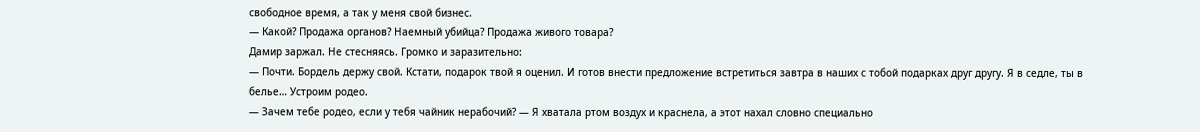свободное время, а так у меня свой бизнес.
— Какой? Продажа органов? Наемный убийца? Продажа живого товара?
Дамир заржал. Не стесняясь. Громко и заразительно:
— Почти. Бордель держу свой. Кстати, подарок твой я оценил. И готов внести предложение встретиться завтра в наших с тобой подарках друг другу. Я в седле, ты в белье… Устроим родео.
— Зачем тебе родео, если у тебя чайник нерабочий? — Я хватала ртом воздух и краснела, а этот нахал словно специально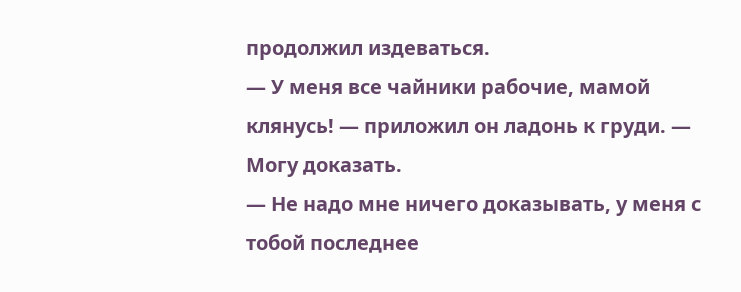продолжил издеваться.
— У меня все чайники рабочие, мамой клянусь! — приложил он ладонь к груди. — Могу доказать.
— Не надо мне ничего доказывать, у меня с тобой последнее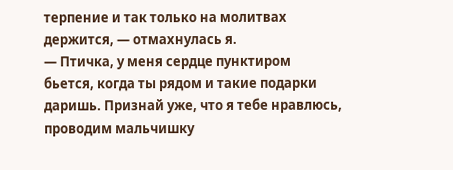терпение и так только на молитвах держится, — отмахнулась я.
— Птичка, у меня сердце пунктиром бьется, когда ты рядом и такие подарки даришь. Признай уже, что я тебе нравлюсь, проводим мальчишку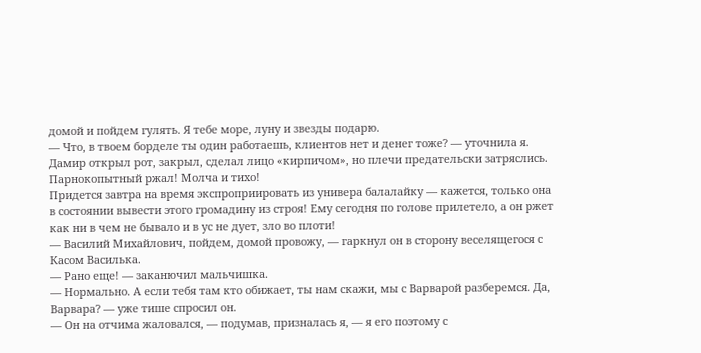домой и пойдем гулять. Я тебе море, луну и звезды подарю.
— Что, в твоем борделе ты один работаешь, клиентов нет и денег тоже? — уточнила я.
Дамир открыл рот, закрыл, сделал лицо «кирпичом», но плечи предательски затряслись.
Парнокопытный ржал! Молча и тихо!
Придется завтра на время экспроприировать из универа балалайку — кажется, только она в состоянии вывести этого громадину из строя! Ему сегодня по голове прилетело, а он ржет как ни в чем не бывало и в ус не дует, зло во плоти!
— Василий Михайлович, пойдем, домой провожу, — гаркнул он в сторону веселящегося с Касом Василька.
— Рано еще! — заканючил мальчишка.
— Нормально. А если тебя там кто обижает, ты нам скажи, мы с Варварой разберемся. Да, Варвара? — уже тише спросил он.
— Он на отчима жаловался, — подумав, призналась я, — я его поэтому с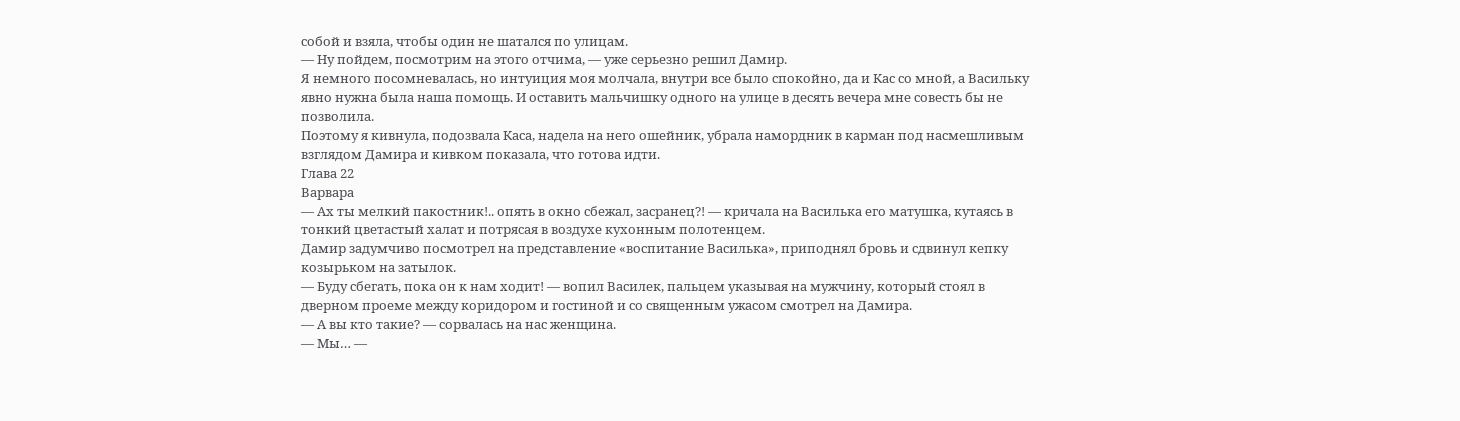собой и взяла, чтобы один не шатался по улицам.
— Ну пойдем, посмотрим на этого отчима, — уже серьезно решил Дамир.
Я немного посомневалась, но интуиция моя молчала, внутри все было спокойно, да и Кас со мной, а Васильку явно нужна была наша помощь. И оставить мальчишку одного на улице в десять вечера мне совесть бы не позволила.
Поэтому я кивнула, подозвала Каса, надела на него ошейник, убрала намордник в карман под насмешливым взглядом Дамира и кивком показала, что готова идти.
Глава 22
Варвара
— Ах ты мелкий пакостник!.. опять в окно сбежал, засранец?! — кричала на Василька его матушка, кутаясь в тонкий цветастый халат и потрясая в воздухе кухонным полотенцем.
Дамир задумчиво посмотрел на представление «воспитание Василька», приподнял бровь и сдвинул кепку козырьком на затылок.
— Буду сбегать, пока он к нам ходит! — вопил Василек, пальцем указывая на мужчину, который стоял в дверном проеме между коридором и гостиной и со священным ужасом смотрел на Дамира.
— А вы кто такие? — сорвалась на нас женщина.
— Мы… —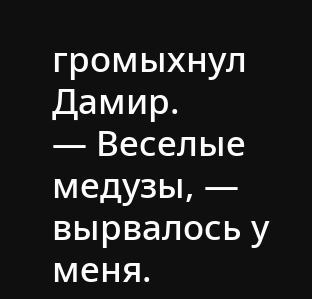громыхнул Дамир.
— Веселые медузы, — вырвалось у меня.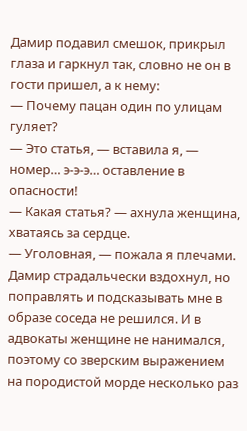Дамир подавил смешок, прикрыл глаза и гаркнул так, словно не он в гости пришел, а к нему:
— Почему пацан один по улицам гуляет?
— Это статья, — вставила я, — номер… э-э-э… оставление в опасности!
— Какая статья? — ахнула женщина, хватаясь за сердце.
— Уголовная, — пожала я плечами.
Дамир страдальчески вздохнул, но поправлять и подсказывать мне в образе соседа не решился. И в адвокаты женщине не нанимался, поэтому со зверским выражением на породистой морде несколько раз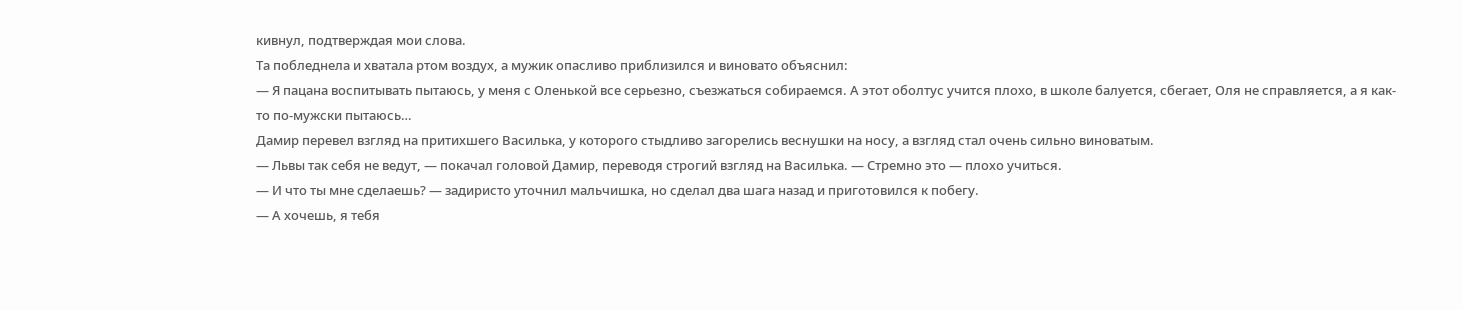кивнул, подтверждая мои слова.
Та побледнела и хватала ртом воздух, а мужик опасливо приблизился и виновато объяснил:
— Я пацана воспитывать пытаюсь, у меня с Оленькой все серьезно, съезжаться собираемся. А этот оболтус учится плохо, в школе балуется, сбегает, Оля не справляется, а я как-то по-мужски пытаюсь…
Дамир перевел взгляд на притихшего Василька, у которого стыдливо загорелись веснушки на носу, а взгляд стал очень сильно виноватым.
— Львы так себя не ведут, — покачал головой Дамир, переводя строгий взгляд на Василька. — Стремно это — плохо учиться.
— И что ты мне сделаешь? — задиристо уточнил мальчишка, но сделал два шага назад и приготовился к побегу.
— А хочешь, я тебя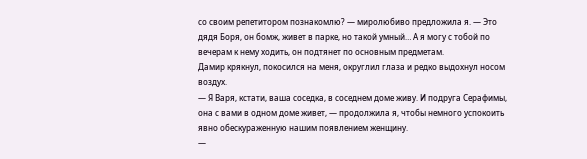со своим репетитором познакомлю? — миролюбиво предложила я. — Это дядя Боря, он бомж, живет в парке, но такой умный… А я могу с тобой по вечерам к нему ходить, он подтянет по основным предметам.
Дамир крякнул, покосился на меня, округлил глаза и редко выдохнул носом воздух.
— Я Варя, кстати, ваша соседка, в соседнем доме живу. И подруга Серафимы, она с вами в одном доме живет, — продолжила я, чтобы немного успокоить явно обескураженную нашим появлением женщину.
—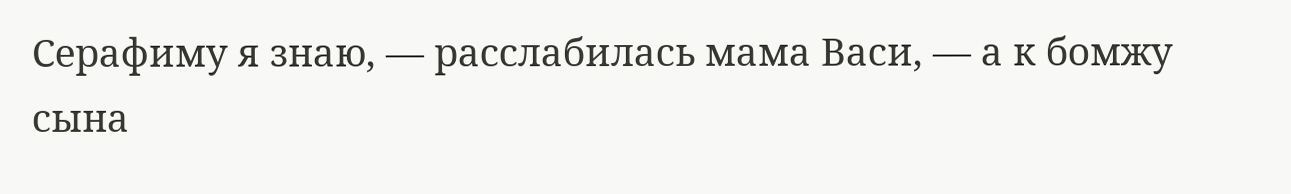Серафиму я знаю, — расслабилась мама Васи, — а к бомжу сына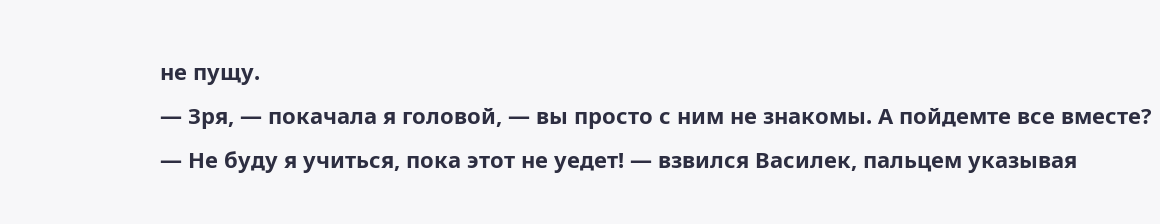не пущу.
— Зря, — покачала я головой, — вы просто с ним не знакомы. А пойдемте все вместе?
— Не буду я учиться, пока этот не уедет! — взвился Василек, пальцем указывая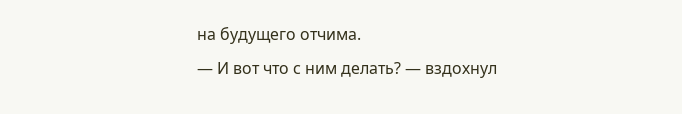на будущего отчима.
— И вот что с ним делать? — вздохнул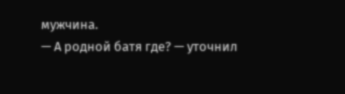мужчина.
— А родной батя где? — уточнил